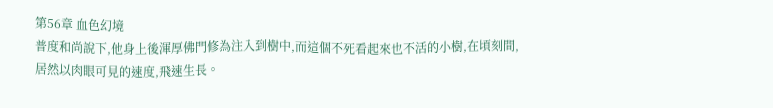第56章 血色幻境
普度和尚說下,他身上後渾厚佛門修為注入到樹中,而這個不死看起來也不活的小樹,在頃刻間,居然以肉眼可見的速度,飛速生長。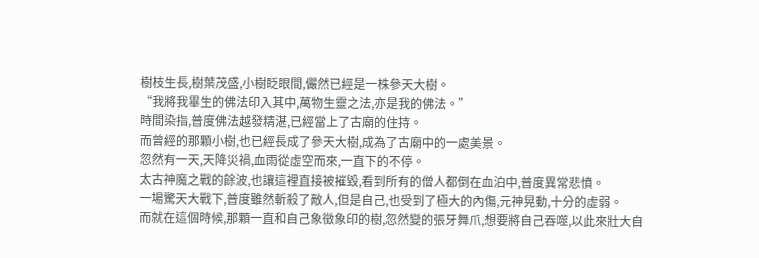樹枝生長,樹葉茂盛,小樹眨眼間,儼然已經是一株參天大樹。
“我將我畢生的佛法印入其中,萬物生靈之法,亦是我的佛法。”
時間染指,普度佛法越發精湛,已經當上了古廟的住持。
而曾經的那顆小樹,也已經長成了參天大樹,成為了古廟中的一處美景。
忽然有一天,天降災禍,血雨從虛空而來,一直下的不停。
太古神魔之戰的餘波,也讓這裡直接被摧毀,看到所有的僧人都倒在血泊中,普度異常悲憤。
一場驚天大戰下,普度雖然斬殺了敵人,但是自己,也受到了極大的內傷,元神晃動,十分的虛弱。
而就在這個時候,那顆一直和自己象徵象印的樹,忽然變的張牙舞爪,想要將自己吞噬,以此來壯大自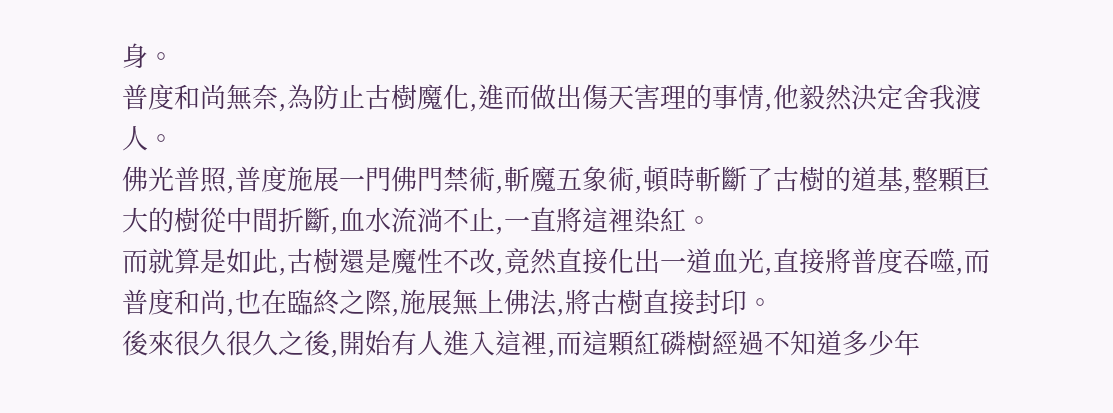身。
普度和尚無奈,為防止古樹魔化,進而做出傷天害理的事情,他毅然決定舍我渡人。
佛光普照,普度施展一門佛門禁術,斬魔五象術,頓時斬斷了古樹的道基,整顆巨大的樹從中間折斷,血水流淌不止,一直將這裡染紅。
而就算是如此,古樹還是魔性不改,竟然直接化出一道血光,直接將普度吞噬,而普度和尚,也在臨終之際,施展無上佛法,將古樹直接封印。
後來很久很久之後,開始有人進入這裡,而這顆紅磷樹經過不知道多少年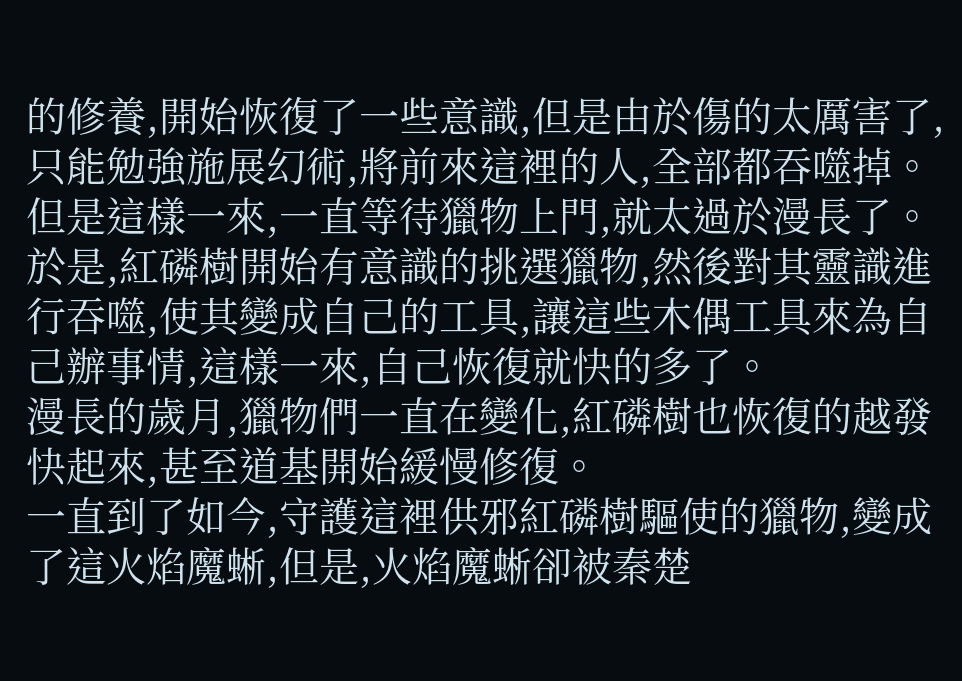的修養,開始恢復了一些意識,但是由於傷的太厲害了,只能勉強施展幻術,將前來這裡的人,全部都吞噬掉。
但是這樣一來,一直等待獵物上門,就太過於漫長了。
於是,紅磷樹開始有意識的挑選獵物,然後對其靈識進行吞噬,使其變成自己的工具,讓這些木偶工具來為自己辦事情,這樣一來,自己恢復就快的多了。
漫長的歲月,獵物們一直在變化,紅磷樹也恢復的越發快起來,甚至道基開始緩慢修復。
一直到了如今,守護這裡供邪紅磷樹驅使的獵物,變成了這火焰魔蜥,但是,火焰魔蜥卻被秦楚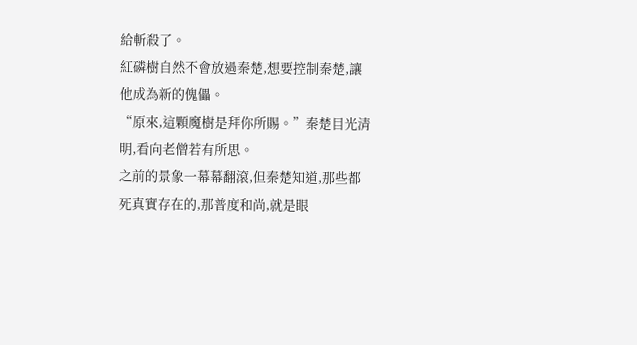給斬殺了。
紅磷樹自然不會放過秦楚,想要控制秦楚,讓他成為新的傀儡。
“原來,這顆魔樹是拜你所賜。”秦楚目光清明,看向老僧若有所思。
之前的景象一幕幕翻滾,但秦楚知道,那些都死真實存在的,那普度和尚,就是眼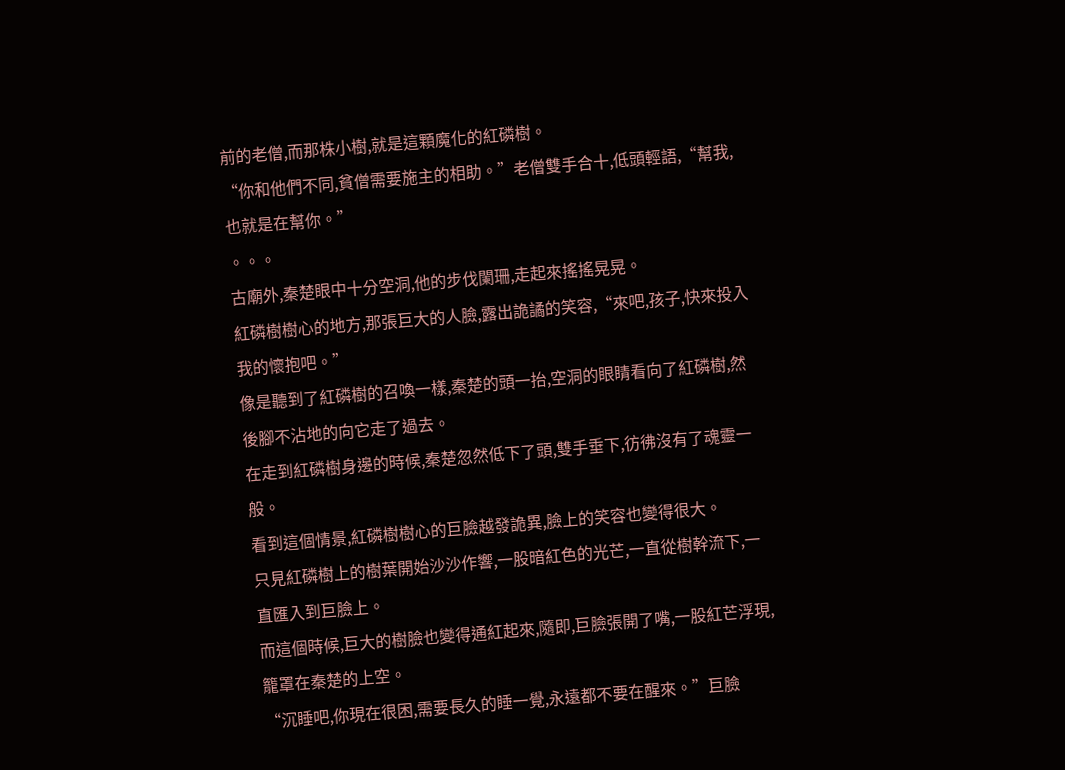前的老僧,而那株小樹,就是這顆魔化的紅磷樹。
“你和他們不同,貧僧需要施主的相助。”老僧雙手合十,低頭輕語,“幫我,也就是在幫你。”
。。。
古廟外,秦楚眼中十分空洞,他的步伐闌珊,走起來搖搖晃晃。
紅磷樹樹心的地方,那張巨大的人臉,露出詭譎的笑容,“來吧,孩子,快來投入我的懷抱吧。”
像是聽到了紅磷樹的召喚一樣,秦楚的頭一抬,空洞的眼睛看向了紅磷樹,然後腳不沾地的向它走了過去。
在走到紅磷樹身邊的時候,秦楚忽然低下了頭,雙手垂下,彷彿沒有了魂靈一般。
看到這個情景,紅磷樹樹心的巨臉越發詭異,臉上的笑容也變得很大。
只見紅磷樹上的樹葉開始沙沙作響,一股暗紅色的光芒,一直從樹幹流下,一直匯入到巨臉上。
而這個時候,巨大的樹臉也變得通紅起來,隨即,巨臉張開了嘴,一股紅芒浮現,籠罩在秦楚的上空。
“沉睡吧,你現在很困,需要長久的睡一覺,永遠都不要在醒來。”巨臉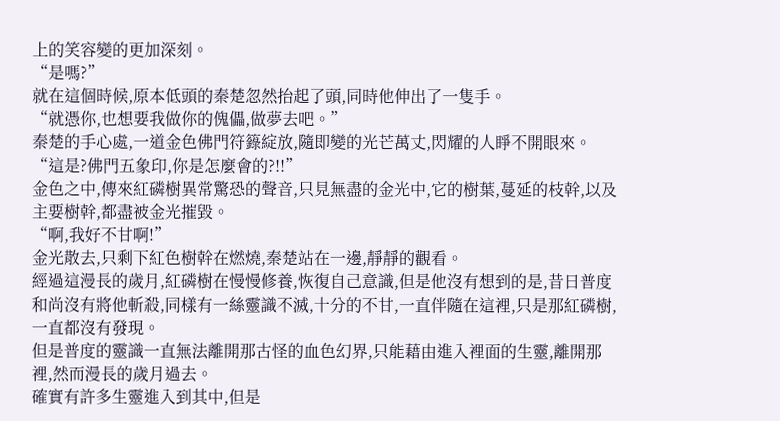上的笑容變的更加深刻。
“是嗎?”
就在這個時候,原本低頭的秦楚忽然抬起了頭,同時他伸出了一隻手。
“就憑你,也想要我做你的傀儡,做夢去吧。”
秦楚的手心處,一道金色佛門符籙綻放,隨即變的光芒萬丈,閃耀的人睜不開眼來。
“這是?佛門五象印,你是怎麼會的?!!”
金色之中,傳來紅磷樹異常驚恐的聲音,只見無盡的金光中,它的樹葉,蔓延的枝幹,以及主要樹幹,都盡被金光摧毀。
“啊,我好不甘啊!”
金光散去,只剩下紅色樹幹在燃燒,秦楚站在一邊,靜靜的觀看。
經過這漫長的歲月,紅磷樹在慢慢修養,恢復自己意識,但是他沒有想到的是,昔日普度和尚沒有將他斬殺,同樣有一絲靈識不滅,十分的不甘,一直伴隨在這裡,只是那紅磷樹,一直都沒有發現。
但是普度的靈識一直無法離開那古怪的血色幻界,只能藉由進入裡面的生靈,離開那裡,然而漫長的歲月過去。
確實有許多生靈進入到其中,但是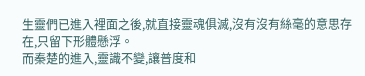生靈們已進入裡面之後,就直接靈魂俱滅,沒有沒有絲毫的意思存在,只留下形體懸浮。
而秦楚的進入,靈識不變,讓普度和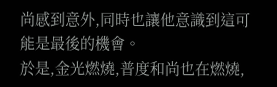尚感到意外,同時也讓他意識到這可能是最後的機會。
於是,金光燃燒,普度和尚也在燃燒,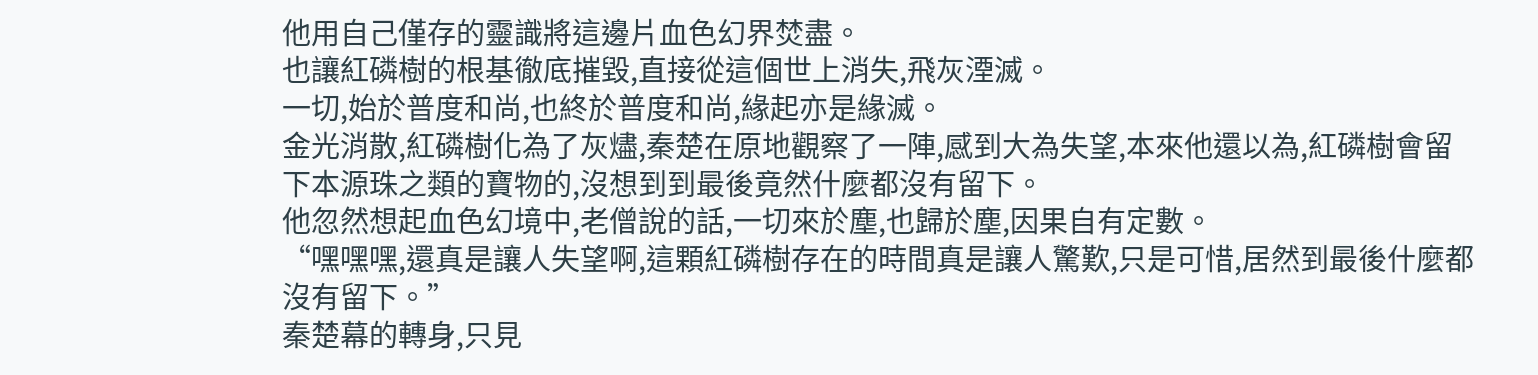他用自己僅存的靈識將這邊片血色幻界焚盡。
也讓紅磷樹的根基徹底摧毀,直接從這個世上消失,飛灰湮滅。
一切,始於普度和尚,也終於普度和尚,緣起亦是緣滅。
金光消散,紅磷樹化為了灰燼,秦楚在原地觀察了一陣,感到大為失望,本來他還以為,紅磷樹會留下本源珠之類的寶物的,沒想到到最後竟然什麼都沒有留下。
他忽然想起血色幻境中,老僧說的話,一切來於塵,也歸於塵,因果自有定數。
“嘿嘿嘿,還真是讓人失望啊,這顆紅磷樹存在的時間真是讓人驚歎,只是可惜,居然到最後什麼都沒有留下。”
秦楚幕的轉身,只見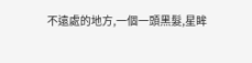不遠處的地方,一個一頭黑髮,星眸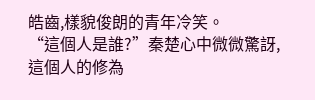皓齒,樣貌俊朗的青年冷笑。
“這個人是誰?”秦楚心中微微驚訝,這個人的修為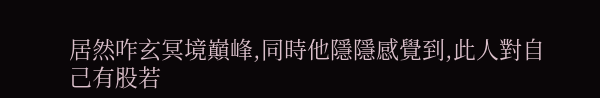居然咋玄冥境巔峰,同時他隱隱感覺到,此人對自己有股若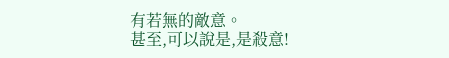有若無的敵意。
甚至,可以說是,是殺意!